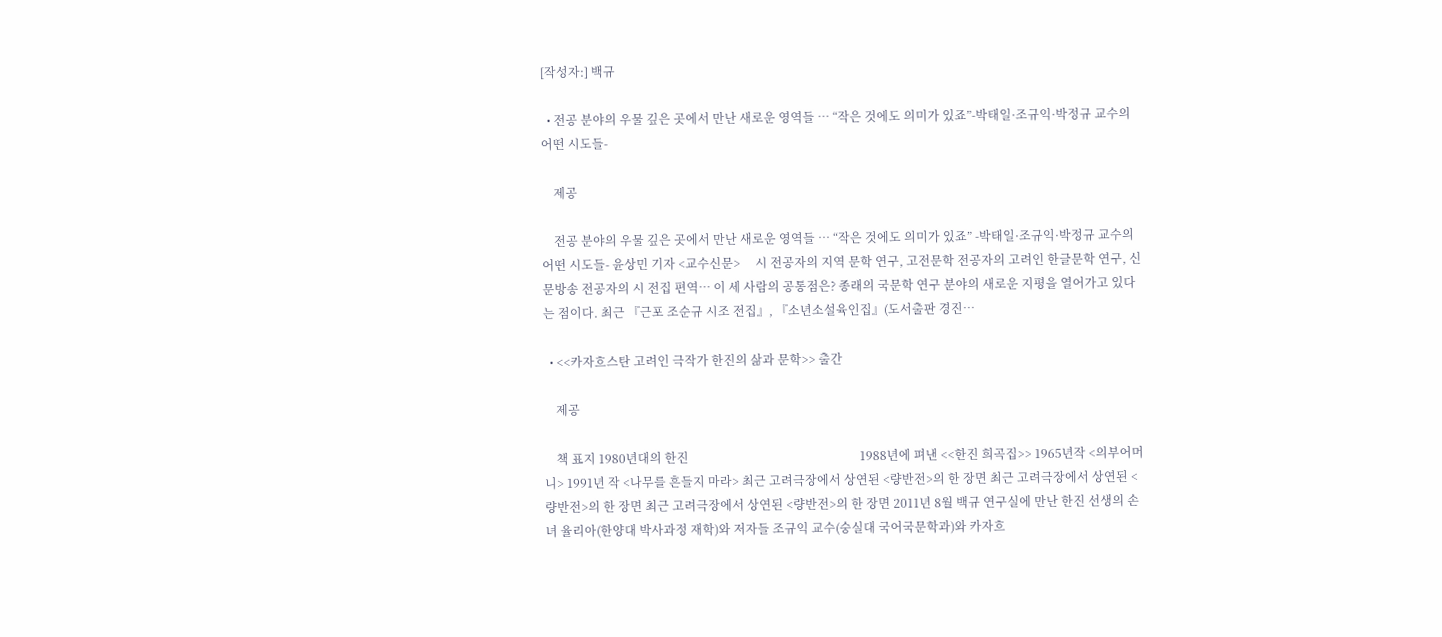[작성자:] 백규

  • 전공 분야의 우물 깊은 곳에서 만난 새로운 영역들 … “작은 것에도 의미가 있죠”-박태일·조규익·박정규 교수의 어떤 시도들-

    제공

    전공 분야의 우물 깊은 곳에서 만난 새로운 영역들 … “작은 것에도 의미가 있죠” -박태일·조규익·박정규 교수의 어떤 시도들- 윤상민 기자 <교수신문>     시 전공자의 지역 문학 연구, 고전문학 전공자의 고려인 한글문학 연구, 신문방송 전공자의 시 전집 편역… 이 세 사람의 공통점은? 종래의 국문학 연구 분야의 새로운 지평을 열어가고 있다는 점이다. 최근 『근포 조순규 시조 전집』, 『소년소설육인집』(도서출판 경진…

  • <<카자흐스탄 고려인 극작가 한진의 삶과 문학>> 출간

    제공

    책 표지 1980년대의 한진                                                         1988년에 펴낸 <<한진 희곡집>> 1965년작 <의부어머니> 1991년 작 <나무를 흔들지 마라> 최근 고려극장에서 상연된 <량반전>의 한 장면 최근 고려극장에서 상연된 <량반전>의 한 장면 최근 고려극장에서 상연된 <량반전>의 한 장면 2011년 8월 백규 연구실에 만난 한진 선생의 손녀 율리아(한양대 박사과정 재학)와 저자들 조규익 교수(숭실대 국어국문학과)와 카자흐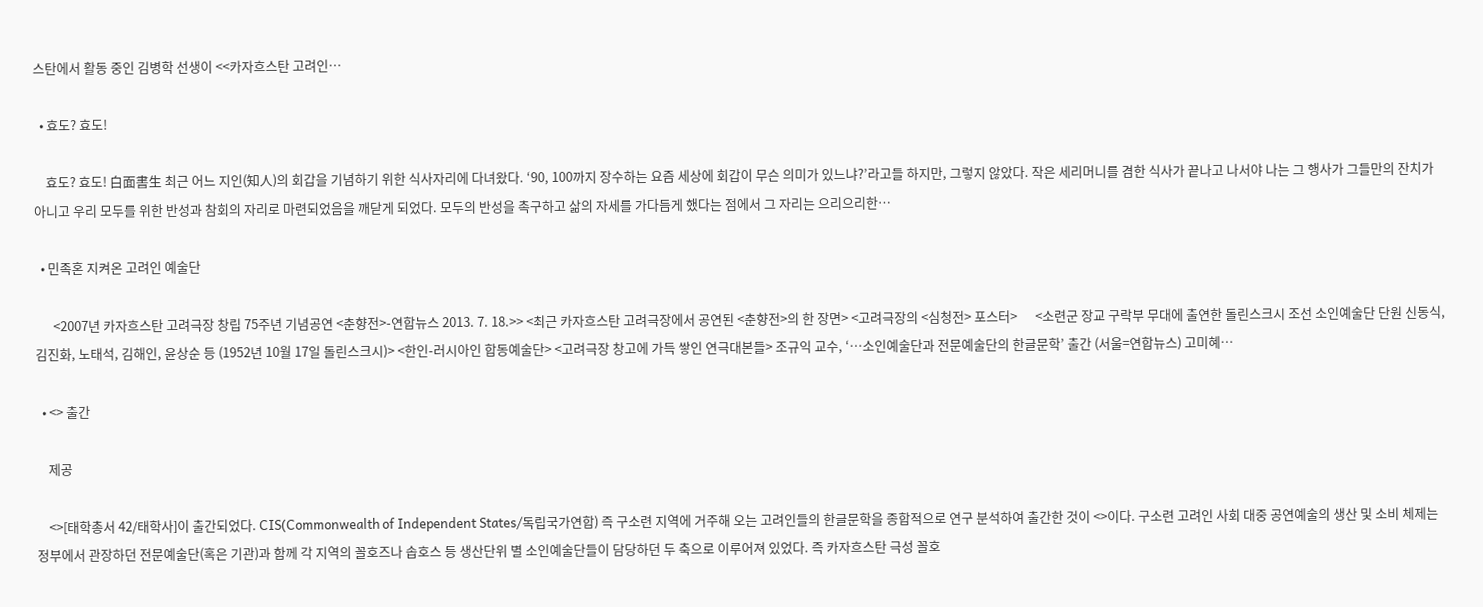스탄에서 활동 중인 김병학 선생이 <<카자흐스탄 고려인…

  • 효도? 효도!

    효도? 효도! 白面書生 최근 어느 지인(知人)의 회갑을 기념하기 위한 식사자리에 다녀왔다. ‘90, 100까지 장수하는 요즘 세상에 회갑이 무슨 의미가 있느냐?’라고들 하지만, 그렇지 않았다. 작은 세리머니를 겸한 식사가 끝나고 나서야 나는 그 행사가 그들만의 잔치가 아니고 우리 모두를 위한 반성과 참회의 자리로 마련되었음을 깨닫게 되었다. 모두의 반성을 촉구하고 삶의 자세를 가다듬게 했다는 점에서 그 자리는 으리으리한…

  • 민족혼 지켜온 고려인 예술단

      <2007년 카자흐스탄 고려극장 창립 75주년 기념공연 <춘향전>-연합뉴스 2013. 7. 18.>> <최근 카자흐스탄 고려극장에서 공연된 <춘향전>의 한 장면> <고려극장의 <심청전> 포스터>      <소련군 장교 구락부 무대에 출연한 돌린스크시 조선 소인예술단 단원 신동식, 김진화, 노태석, 김해인, 윤상순 등 (1952년 10월 17일 돌린스크시)> <한인-러시아인 합동예술단> <고려극장 창고에 가득 쌓인 연극대본들> 조규익 교수, ‘…소인예술단과 전문예술단의 한글문학’ 출간 (서울=연합뉴스) 고미혜…

  • <> 출간

    제공

    <>[태학총서 42/태학사]이 출간되었다. CIS(Commonwealth of Independent States/독립국가연합) 즉 구소련 지역에 거주해 오는 고려인들의 한글문학을 종합적으로 연구 분석하여 출간한 것이 <>이다. 구소련 고려인 사회 대중 공연예술의 생산 및 소비 체제는 정부에서 관장하던 전문예술단(혹은 기관)과 함께 각 지역의 꼴호즈나 솝호스 등 생산단위 별 소인예술단들이 담당하던 두 축으로 이루어져 있었다. 즉 카자흐스탄 극성 꼴호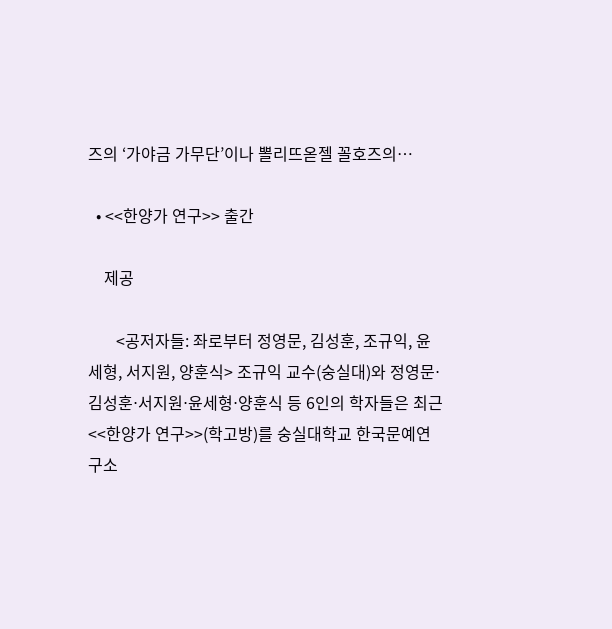즈의 ‘가야금 가무단’이나 뽈리뜨옫젤 꼴호즈의…

  • <<한양가 연구>> 출간

    제공

       <공저자들: 좌로부터 정영문, 김성훈, 조규익, 윤세형, 서지원, 양훈식> 조규익 교수(숭실대)와 정영문⋅김성훈⋅서지원⋅윤세형⋅양훈식 등 6인의 학자들은 최근 <<한양가 연구>>(학고방)를 숭실대학교 한국문예연구소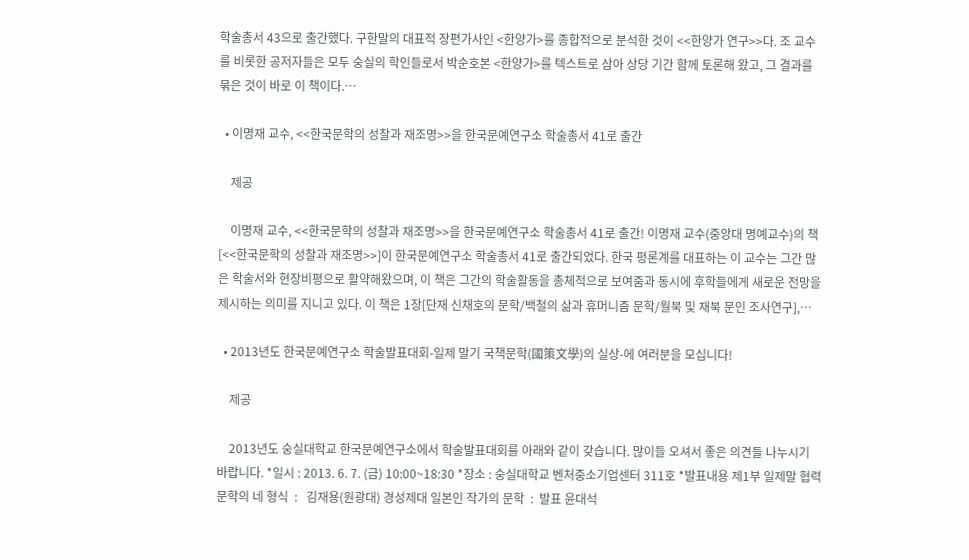학술총서 43으로 출간했다. 구한말의 대표적 장편가사인 <한양가>를 종합적으로 분석한 것이 <<한양가 연구>>다. 조 교수를 비롯한 공저자들은 모두 숭실의 학인들로서 박순호본 <한양가>를 텍스트로 삼아 상당 기간 함께 토론해 왔고, 그 결과를 묶은 것이 바로 이 책이다.…

  • 이명재 교수, <<한국문학의 성찰과 재조명>>을 한국문예연구소 학술총서 41로 출간

    제공

    이명재 교수, <<한국문학의 성찰과 재조명>>을 한국문예연구소 학술총서 41로 출간! 이명재 교수(중앙대 명예교수)의 책[<<한국문학의 성찰과 재조명>>]이 한국문예연구소 학술총서 41로 출간되었다. 한국 평론계를 대표하는 이 교수는 그간 많은 학술서와 현장비평으로 활약해왔으며, 이 책은 그간의 학술활동을 총체적으로 보여줌과 동시에 후학들에게 새로운 전망을 제시하는 의미를 지니고 있다. 이 책은 1장[단재 신채호의 문학/백철의 삶과 휴머니즘 문학/월북 및 재북 문인 조사연구],…

  • 2013년도 한국문예연구소 학술발표대회-일제 말기 국책문학(國策文學)의 실상-에 여러분을 모십니다!

    제공

    2013년도 숭실대학교 한국문예연구소에서 학술발표대회를 아래와 같이 갖습니다. 많이들 오셔서 좋은 의견들 나누시기 바랍니다. *일시 : 2013. 6. 7. (금) 10:00~18:30 *장소 : 숭실대학교 벤처중소기업센터 311호 *발표내용 제1부 일제말 협력문학의 네 형식  :   김재용(원광대) 경성제대 일본인 작가의 문학  :  발표 윤대석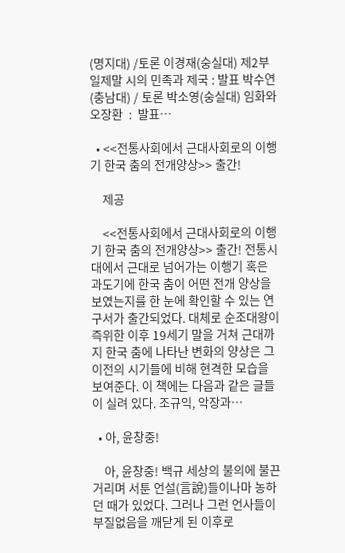(명지대) /토론 이경재(숭실대) 제2부 일제말 시의 민족과 제국 : 발표 박수연(충남대) / 토론 박소영(숭실대) 임화와 오장환  :  발표…

  • <<전통사회에서 근대사회로의 이행기 한국 춤의 전개양상>> 출간!

    제공

    <<전통사회에서 근대사회로의 이행기 한국 춤의 전개양상>> 출간! 전통시대에서 근대로 넘어가는 이행기 혹은 과도기에 한국 춤이 어떤 전개 양상을 보였는지를 한 눈에 확인할 수 있는 연구서가 출간되었다. 대체로 순조대왕이 즉위한 이후 19세기 말을 거쳐 근대까지 한국 춤에 나타난 변화의 양상은 그 이전의 시기들에 비해 현격한 모습을 보여준다. 이 책에는 다음과 같은 글들이 실려 있다. 조규익, 악장과…

  • 아, 윤창중!

    아, 윤창중! 백규 세상의 불의에 불끈거리며 서툰 언설(言說)들이나마 농하던 때가 있었다. 그러나 그런 언사들이 부질없음을 깨닫게 된 이후로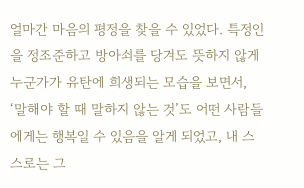얼마간 마음의 평정을 찾을 수 있었다. 특정인을 정조준하고 방아쇠를 당겨도 뜻하지 않게 누군가가 유탄에 희생되는 모습을 보면서, ‘말해야 할 때 말하지 않는 것’도 어떤 사람들에게는 행복일 수 있음을 알게 되었고, 내 스스로는 그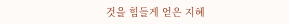것을 힘들게 얻은 지혜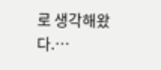로 생각해왔다.…